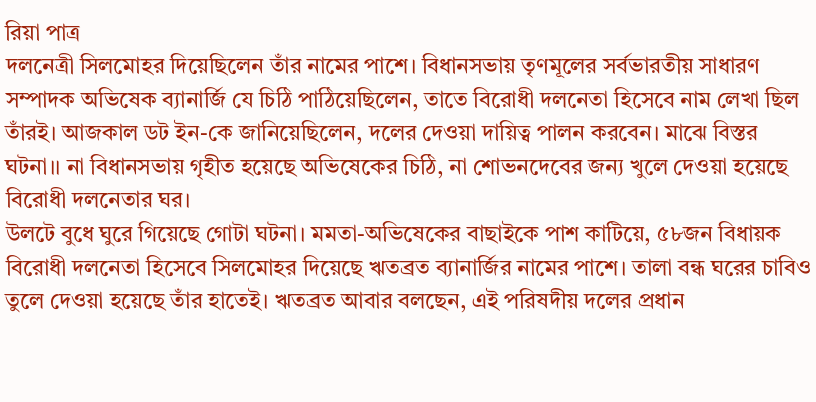রিয়া পাত্র
দলনেত্রী সিলমোহর দিয়েছিলেন তাঁর নামের পাশে। বিধানসভায় তৃণমূলের সর্বভারতীয় সাধারণ সম্পাদক অভিষেক ব্যানার্জি যে চিঠি পাঠিয়েছিলেন, তাতে বিরোধী দলনেতা হিসেবে নাম লেখা ছিল তাঁরই। আজকাল ডট ইন-কে জানিয়েছিলেন, দলের দেওয়া দায়িত্ব পালন করবেন। মাঝে বিস্তর ঘটনা।। না বিধানসভায় গৃহীত হয়েছে অভিষেকের চিঠি, না শোভনদেবের জন্য খুলে দেওয়া হয়েছে বিরোধী দলনেতার ঘর।
উলটে বুধে ঘুরে গিয়েছে গোটা ঘটনা। মমতা-অভিষেকের বাছাইকে পাশ কাটিয়ে, ৫৮জন বিধায়ক বিরোধী দলনেতা হিসেবে সিলমোহর দিয়েছে ঋতব্রত ব্যানার্জির নামের পাশে। তালা বন্ধ ঘরের চাবিও তুলে দেওয়া হয়েছে তাঁর হাতেই। ঋতব্রত আবার বলছেন, এই পরিষদীয় দলের প্রধান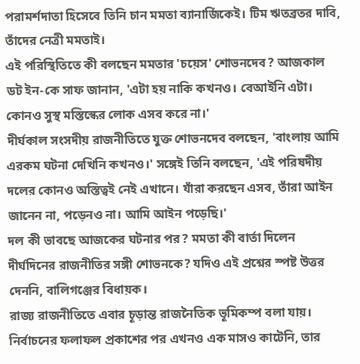পরামর্শদাতা হিসেবে তিনি চান মমতা ব্যানার্জিকেই। টিম ঋতব্রতর দাবি, তাঁদের নেত্রী মমতাই।
এই পরিস্থিতিতে কী বলছেন মমতার 'চয়েস' শোভনদেব? আজকাল ডট ইন-কে সাফ জানান, 'এটা হয় নাকি কখনও। বেআইনি এটা। কোনও সুস্থ মস্তিস্কের লোক এসব করে না।'
দীর্ঘকাল সংসদীয় রাজনীতিতে যুক্ত শোভনদেব বলছেন, 'বাংলায় আমি এরকম ঘটনা দেখিনি কখনও।' সঙ্গেই তিনি বলছেন, 'এই পরিষদীয় দলের কোনও অস্তিত্বই নেই এখানে। যাঁরা করছেন এসব, তাঁরা আইন জানেন না, পড়েনও না। আমি আইন পড়েছি।'
দল কী ভাবছে আজকের ঘটনার পর? মমতা কী বার্তা দিলেন দীর্ঘদিনের রাজনীতির সঙ্গী শোভনকে? যদিও এই প্রশ্নের স্পষ্ট উত্তর দেননি, বালিগঞ্জের বিধায়ক।
রাজ্য রাজনীতিতে এবার চূড়ান্ত রাজনৈতিক ভূমিকম্প বলা যায়। নির্বাচনের ফলাফল প্রকাশের পর এখনও এক মাসও কাটেনি, তার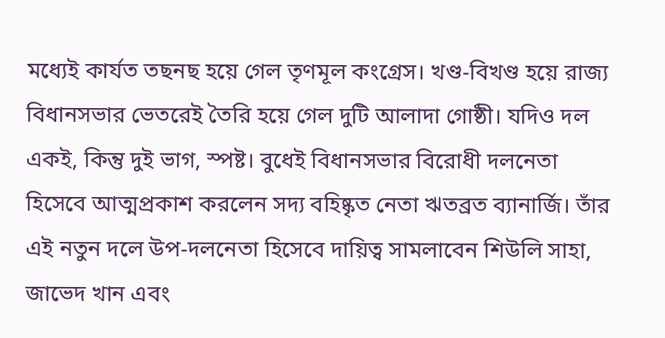মধ্যেই কার্যত তছনছ হয়ে গেল তৃণমূল কংগ্রেস। খণ্ড-বিখণ্ড হয়ে রাজ্য বিধানসভার ভেতরেই তৈরি হয়ে গেল দুটি আলাদা গোষ্ঠী। যদিও দল একই, কিন্তু দুই ভাগ, স্পষ্ট। বুধেই বিধানসভার বিরোধী দলনেতা হিসেবে আত্মপ্রকাশ করলেন সদ্য বহিষ্কৃত নেতা ঋতব্রত ব্যানার্জি। তাঁর এই নতুন দলে উপ-দলনেতা হিসেবে দায়িত্ব সামলাবেন শিউলি সাহা, জাভেদ খান এবং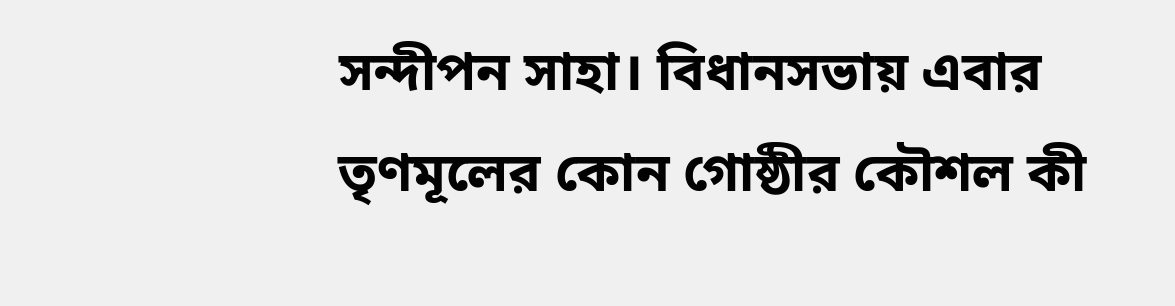সন্দীপন সাহা। বিধানসভায় এবার তৃণমূলের কোন গোষ্ঠীর কৌশল কী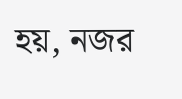হয়, নজর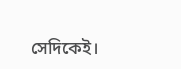সেদিকেই।